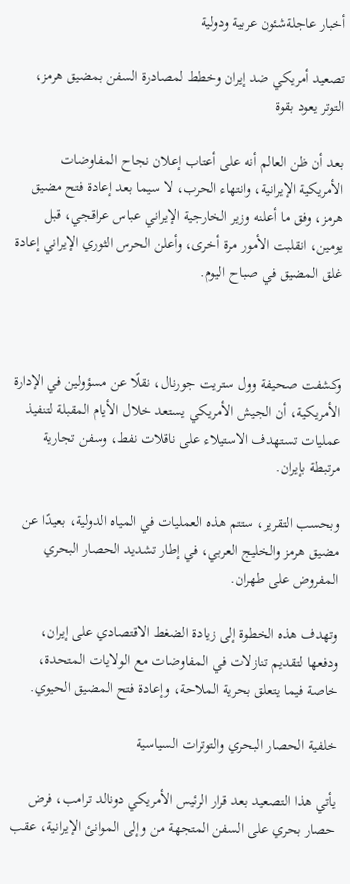أخبار عاجلةشئون عربية ودولية

تصعيد أمريكي ضد إيران وخطط لمصادرة السفن بمضيق هرمز، التوتر يعود بقوة

بعد أن ظن العالم أنه على أعتاب إعلان نجاح المفاوضات الأمريكية الإيرانية، وانتهاء الحرب، لا سيما بعد إعادة فتح مضيق هرمز، وفق ما أعلنه وزير الخارجية الإيراني عباس عراقجي، قبل يومين، انقلبت الأمور مرة أخرى، وأعلن الحرس الثوري الإيراني إعادة غلق المضيق في صباح اليوم.



وكشفت صحيفة وول ستريت جورنال، نقلًا عن مسؤولين في الإدارة الأمريكية، أن الجيش الأمريكي يستعد خلال الأيام المقبلة لتنفيذ عمليات تستهدف الاستيلاء على ناقلات نفط، وسفن تجارية مرتبطة بإيران.

وبحسب التقرير، ستتم هذه العمليات في المياه الدولية، بعيدًا عن مضيق هرمز والخليج العربي، في إطار تشديد الحصار البحري المفروض على طهران.

وتهدف هذه الخطوة إلى زيادة الضغط الاقتصادي على إيران، ودفعها لتقديم تنازلات في المفاوضات مع الولايات المتحدة، خاصة فيما يتعلق بحرية الملاحة، وإعادة فتح المضيق الحيوي.

خلفية الحصار البحري والتوترات السياسية

يأتي هذا التصعيد بعد قرار الرئيس الأمريكي دونالد ترامب، فرض حصار بحري على السفن المتجهة من وإلى الموانئ الإيرانية، عقب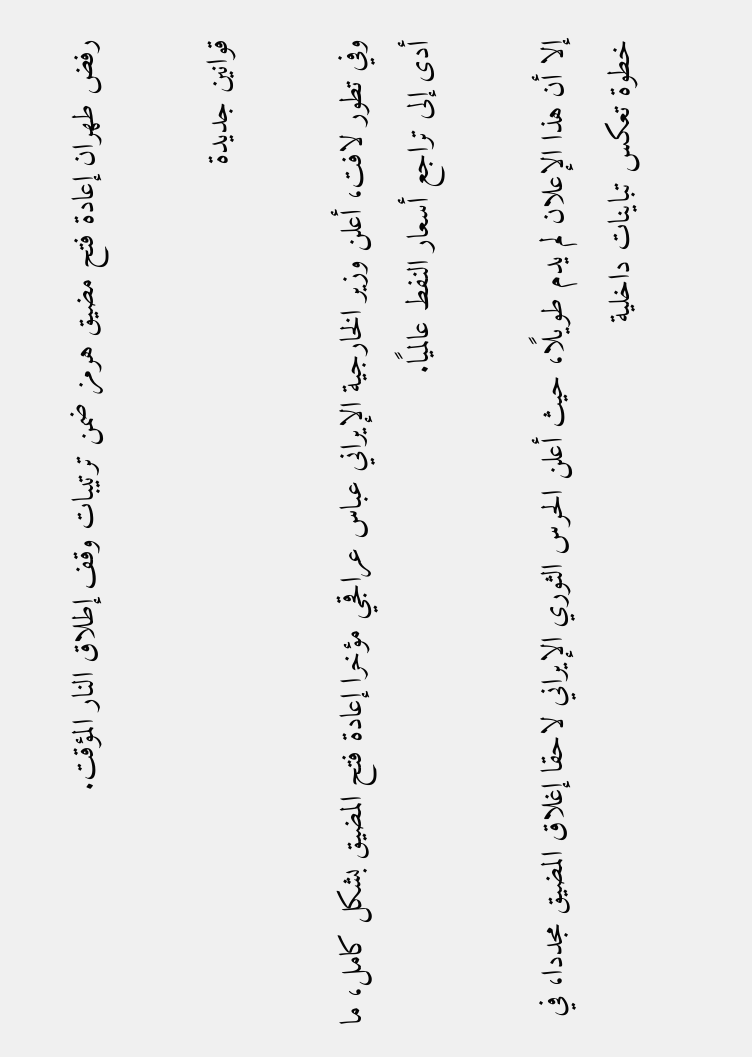رفض طهران إعادة فتح مضيق هرمز ضمن ترتيبات وقف إطلاق النار المؤقت.

قوانين جديدة

وفي تطور لافت، أعلن وزير الخارجية الإيراني عباس عراقجي مؤخرا إعادة فتح المضيق بشكل كامل، ما أدى إلى تراجع أسعار النفط عالميًا.

إلا أن هذا الإعلان لم يدم طويلًا، حيث أعلن الحرس الثوري الإيراني لاحقا إغلاق المضيق مجددا، في خطوة تعكس تباينات داخلية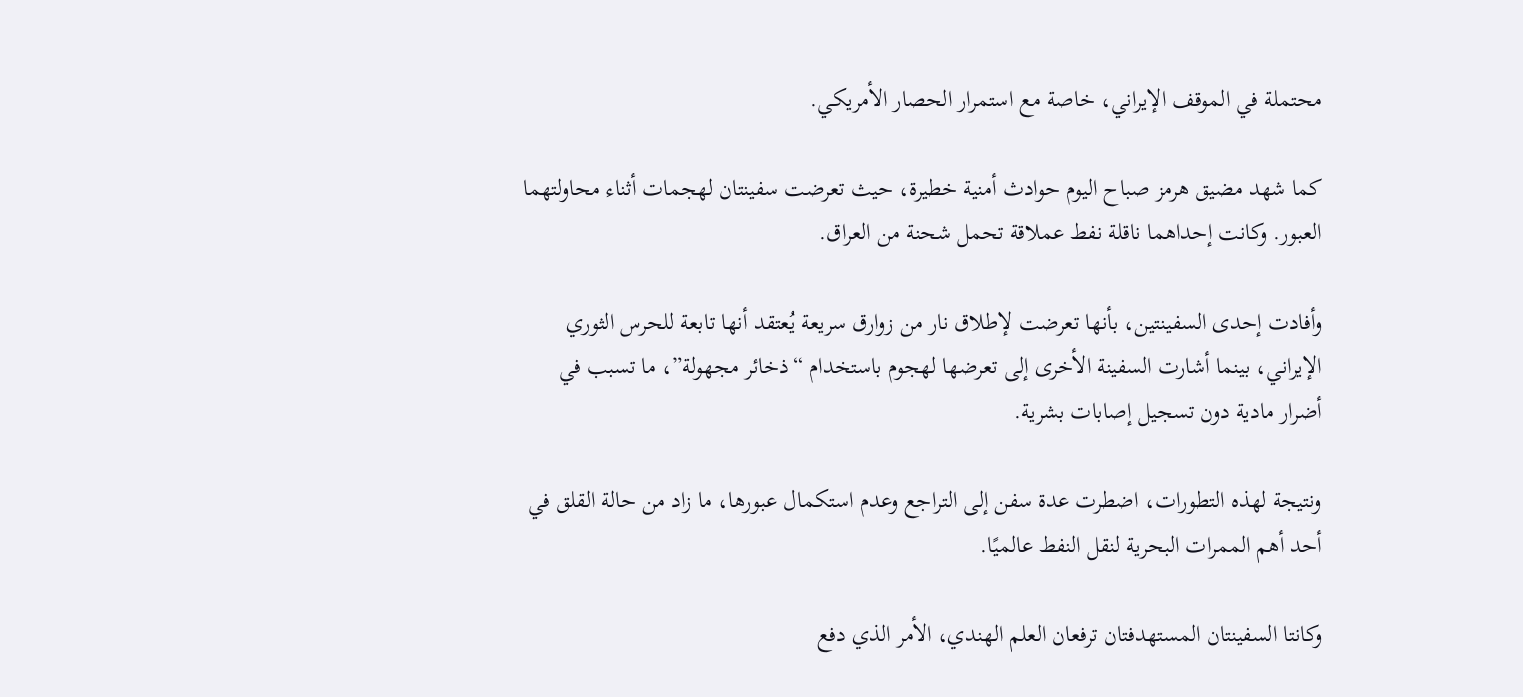محتملة في الموقف الإيراني، خاصة مع استمرار الحصار الأمريكي.

كما شهد مضيق هرمز صباح اليوم حوادث أمنية خطيرة، حيث تعرضت سفينتان لهجمات أثناء محاولتهما العبور. وكانت إحداهما ناقلة نفط عملاقة تحمل شحنة من العراق.

وأفادت إحدى السفينتين، بأنها تعرضت لإطلاق نار من زوارق سريعة يُعتقد أنها تابعة للحرس الثوري الإيراني، بينما أشارت السفينة الأخرى إلى تعرضها لهجوم باستخدام “ذخائر مجهولة”، ما تسبب في أضرار مادية دون تسجيل إصابات بشرية.

ونتيجة لهذه التطورات، اضطرت عدة سفن إلى التراجع وعدم استكمال عبورها، ما زاد من حالة القلق في أحد أهم الممرات البحرية لنقل النفط عالميًا.

وكانتا السفينتان المستهدفتان ترفعان العلم الهندي، الأمر الذي دفع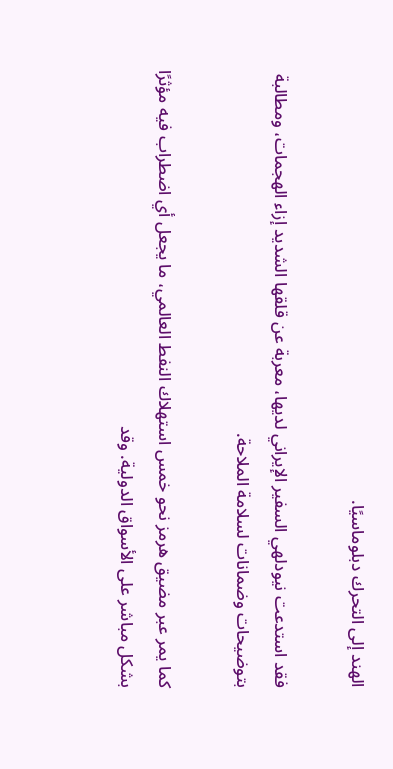الهند إلى التحرك دبلوماسيًا.

فقد استدعت نيودلهي السفير الإيراني لديها، معربة عن قلقها الشديد إزاء الهجمات، ومطالبة بتوضيحات وضمانات لسلامة الملاحة.

كما يمر عبر مضيق هرمز نحو خمس استهلاك النفط العالمي، ما يجعل أي اضطراب فيه مؤثرًا بشكل مباشر على الأسواق الدولية. وقد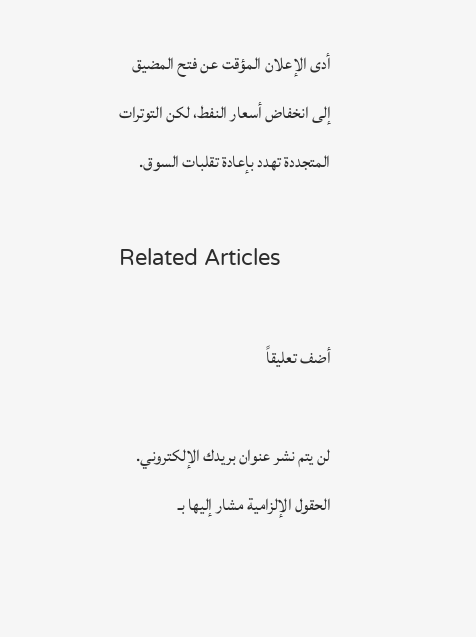أدى الإعلان المؤقت عن فتح المضيق إلى انخفاض أسعار النفط، لكن التوترات المتجددة تهدد بإعادة تقلبات السوق.

Related Articles

أضف تعليقاً

لن يتم نشر عنوان بريدك الإلكتروني. الحقول الإلزامية مشار إليها بـ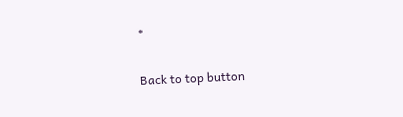*

Back to top button